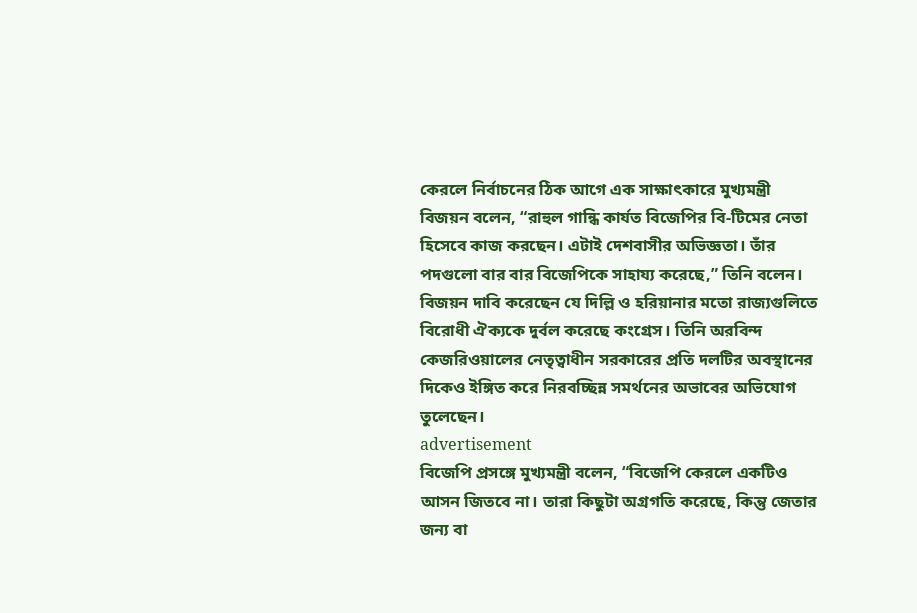কেরলে নির্বাচনের ঠিক আগে এক সাক্ষাৎকারে মুখ্যমন্ত্রী বিজয়ন বলেন, “রাহুল গান্ধি কার্যত বিজেপির বি-টিমের নেতা হিসেবে কাজ করছেন। এটাই দেশবাসীর অভিজ্ঞতা। তাঁর পদগুলো বার বার বিজেপিকে সাহায্য করেছে,” তিনি বলেন। বিজয়ন দাবি করেছেন যে দিল্লি ও হরিয়ানার মতো রাজ্যগুলিতে বিরোধী ঐক্যকে দুর্বল করেছে কংগ্রেস। তিনি অরবিন্দ কেজরিওয়ালের নেতৃত্বাধীন সরকারের প্রতি দলটির অবস্থানের দিকেও ইঙ্গিত করে নিরবচ্ছিন্ন সমর্থনের অভাবের অভিযোগ তুলেছেন।
advertisement
বিজেপি প্রসঙ্গে মুখ্যমন্ত্রী বলেন, “বিজেপি কেরলে একটিও আসন জিতবে না। তারা কিছুটা অগ্রগতি করেছে, কিন্তু জেতার জন্য বা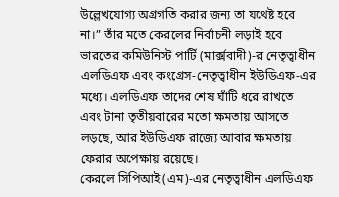উল্লেখযোগ্য অগ্রগতি করার জন্য তা যথেষ্ট হবে না।” তাঁর মতে কেরলের নির্বাচনী লড়াই হবে ভারতের কমিউনিস্ট পার্টি (মার্ক্সবাদী)-র নেতৃত্বাধীন এলডিএফ এবং কংগ্রেস-নেতৃত্বাধীন ইউডিএফ-এর মধ্যে। এলডিএফ তাদের শেষ ঘাঁটি ধরে রাখতে এবং টানা তৃতীয়বারের মতো ক্ষমতায় আসতে লড়ছে, আর ইউডিএফ রাজ্যে আবার ক্ষমতায় ফেরার অপেক্ষায় রয়েছে।
কেরলে সিপিআই(এম)-এর নেতৃত্বাধীন এলডিএফ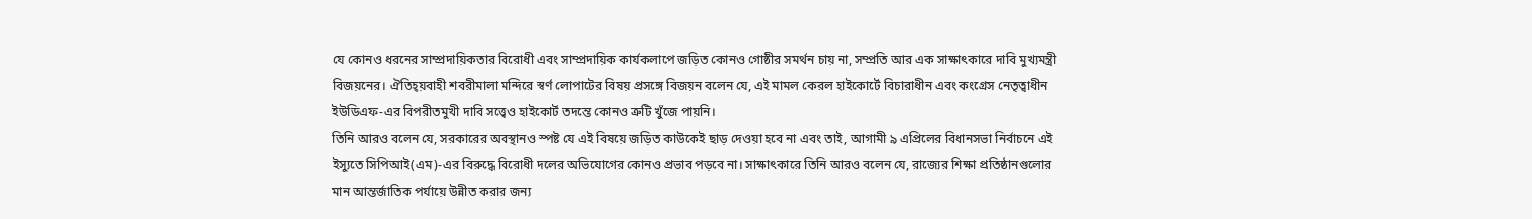যে কোনও ধরনের সাম্প্রদায়িকতার বিরোধী এবং সাম্প্রদায়িক কার্যকলাপে জড়িত কোনও গোষ্ঠীর সমর্থন চায় না, সম্প্রতি আর এক সাক্ষাৎকারে দাবি মুখ্যমন্ত্রী বিজয়নের। ঐতিহ্য়বাহী শবরীমালা মন্দিরে স্বর্ণ লোপাটের বিষয় প্রসঙ্গে বিজয়ন বলেন যে, এই মামল কেরল হাইকোর্টে বিচারাধীন এবং কংগ্রেস নেতৃত্বাধীন ইউডিএফ-এর বিপরীতমুখী দাবি সত্ত্বেও হাইকোর্ট তদন্তে কোনও ত্রুটি খুঁজে পায়নি।
তিনি আরও বলেন যে, সরকারের অবস্থানও স্পষ্ট যে এই বিষয়ে জড়িত কাউকেই ছাড় দেওয়া হবে না এবং তাই, আগামী ৯ এপ্রিলের বিধানসভা নির্বাচনে এই ইস্যুতে সিপিআই(এম)-এর বিরুদ্ধে বিরোধী দলের অভিযোগের কোনও প্রভাব পড়বে না। সাক্ষাৎকারে তিনি আরও বলেন যে, রাজ্যের শিক্ষা প্রতিষ্ঠানগুলোর মান আন্তর্জাতিক পর্যায়ে উন্নীত করার জন্য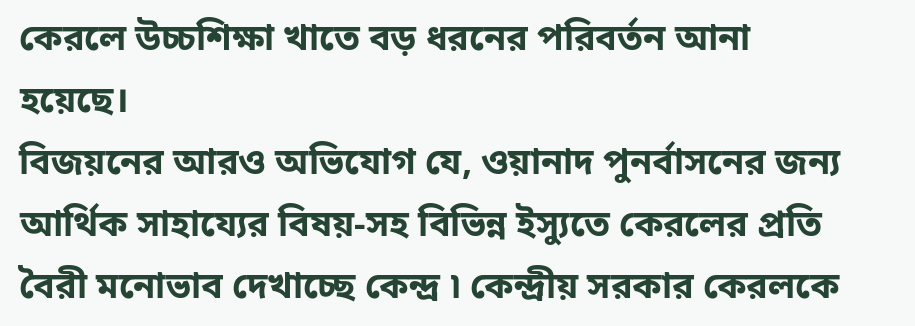কেরলে উচ্চশিক্ষা খাতে বড় ধরনের পরিবর্তন আনা হয়েছে।
বিজয়নের আরও অভিযোগ যে, ওয়ানাদ পুনর্বাসনের জন্য আর্থিক সাহায্যের বিষয়-সহ বিভিন্ন ইস্যুতে কেরলের প্রতি বৈরী মনোভাব দেখাচ্ছে কেন্দ্র ৷ কেন্দ্রীয় সরকার কেরলকে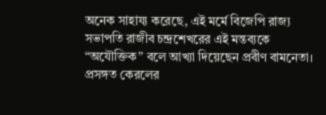অনেক সাহায্য করেছে, এই মর্মে বিজেপি রাজ্য সভাপতি রাজীব চন্দ্রশেখরের এই মন্তব্যকে “অযৌক্তিক” বলে আখ্যা দিয়েছেন প্রবীণ বামনেতা।
প্রসঙ্গত কেরলের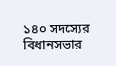১৪০ সদস্যের বিধানসভার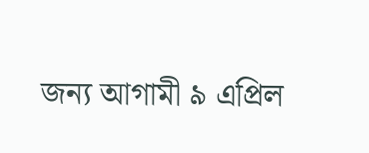জন্য আগামী ৯ এপ্রিল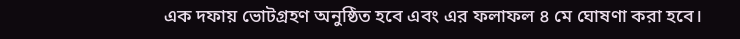এক দফায় ভোটগ্রহণ অনুষ্ঠিত হবে এবং এর ফলাফল ৪ মে ঘোষণা করা হবে।